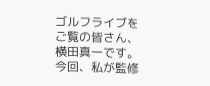ゴルフライブをご覧の皆さん、横田真一です。
今回、私が監修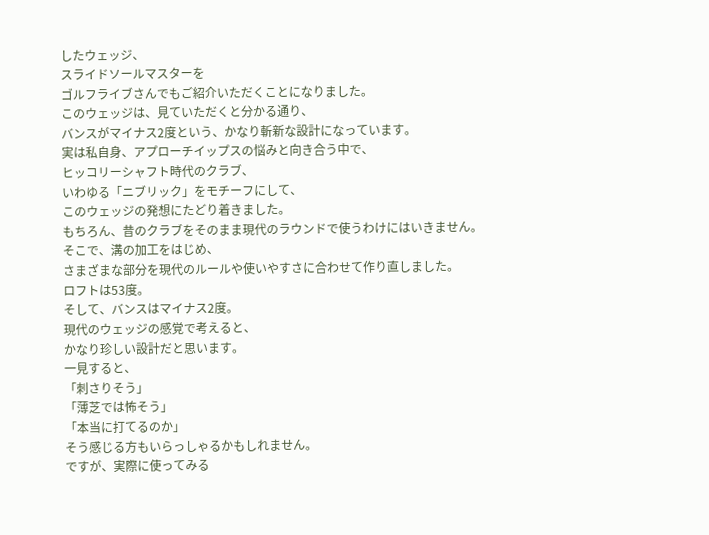したウェッジ、
スライドソールマスターを
ゴルフライブさんでもご紹介いただくことになりました。
このウェッジは、見ていただくと分かる通り、
バンスがマイナス2度という、かなり斬新な設計になっています。
実は私自身、アプローチイップスの悩みと向き合う中で、
ヒッコリーシャフト時代のクラブ、
いわゆる「ニブリック」をモチーフにして、
このウェッジの発想にたどり着きました。
もちろん、昔のクラブをそのまま現代のラウンドで使うわけにはいきません。
そこで、溝の加工をはじめ、
さまざまな部分を現代のルールや使いやすさに合わせて作り直しました。
ロフトは53度。
そして、バンスはマイナス2度。
現代のウェッジの感覚で考えると、
かなり珍しい設計だと思います。
一見すると、
「刺さりそう」
「薄芝では怖そう」
「本当に打てるのか」
そう感じる方もいらっしゃるかもしれません。
ですが、実際に使ってみる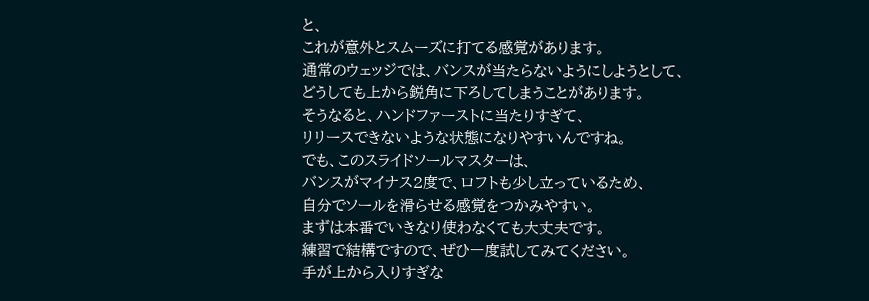と、
これが意外とスムーズに打てる感覚があります。
通常のウェッジでは、バンスが当たらないようにしようとして、
どうしても上から鋭角に下ろしてしまうことがあります。
そうなると、ハンドファーストに当たりすぎて、
リリースできないような状態になりやすいんですね。
でも、このスライドソールマスターは、
バンスがマイナス2度で、ロフトも少し立っているため、
自分でソールを滑らせる感覚をつかみやすい。
まずは本番でいきなり使わなくても大丈夫です。
練習で結構ですので、ぜひ一度試してみてください。
手が上から入りすぎな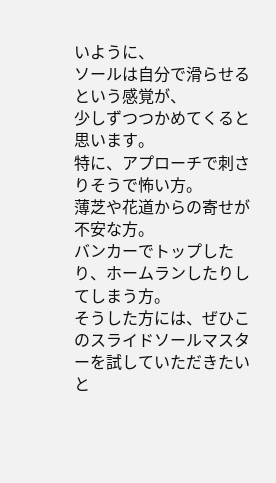いように、
ソールは自分で滑らせるという感覚が、
少しずつつかめてくると思います。
特に、アプローチで刺さりそうで怖い方。
薄芝や花道からの寄せが不安な方。
バンカーでトップしたり、ホームランしたりしてしまう方。
そうした方には、ぜひこのスライドソールマスターを試していただきたいと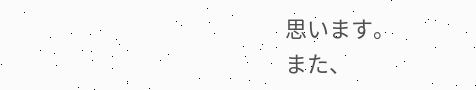思います。
また、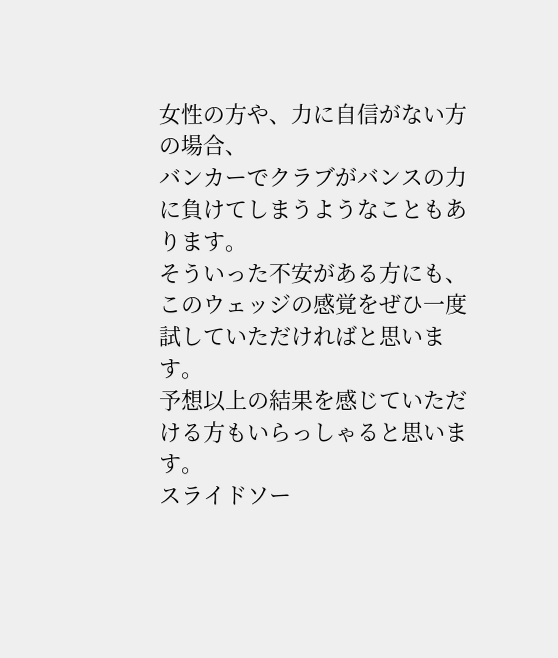女性の方や、力に自信がない方の場合、
バンカーでクラブがバンスの力に負けてしまうようなこともあります。
そういった不安がある方にも、
このウェッジの感覚をぜひ一度試していただければと思います。
予想以上の結果を感じていただける方もいらっしゃると思います。
スライドソー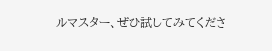ルマスター、ぜひ試してみてくださ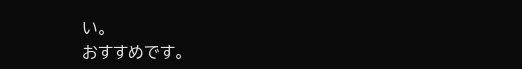い。
おすすめです。